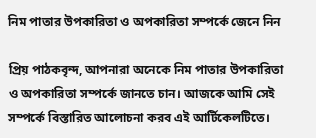নিম পাতার উপকারিতা ও অপকারিতা সম্পর্কে জেনে নিন

প্রিয় পাঠকবৃন্দ, আপনারা অনেকে নিম পাতার উপকারিতা ও অপকারিতা সম্পর্কে জানতে চান। আজকে আমি সেই সম্পর্কে বিস্তারিত আলোচনা করব এই আর্টিকেলটিতে।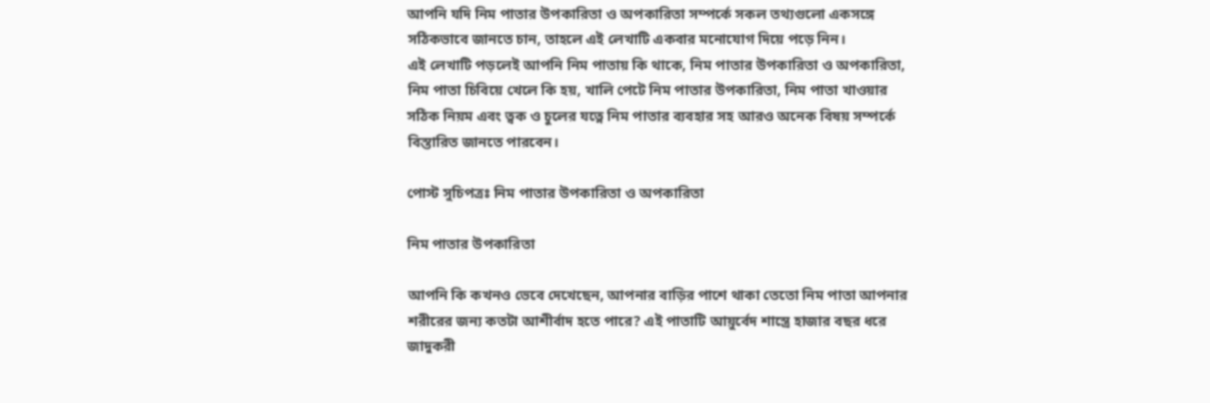আপনি যদি নিম পাতার উপকারিতা ও অপকারিতা সম্পর্কে সকল তথ্যগুলো একসঙ্গে সঠিকভাবে জানতে চান, তাহলে এই লেখাটি একবার মনোযোগ দিয়ে পড়ে নিন।
এই লেখাটি পড়লেই আপনি নিম পাতায় কি থাকে, নিম পাতার উপকারিতা ও অপকারিতা, নিম পাতা চিবিয়ে খেলে কি হয়, খালি পেটে নিম পাতার উপকারিতা, নিম পাতা খাওয়ার সঠিক নিয়ম এবং ত্বক ও চুলের যত্নে নিম পাতার ব্যবহার সহ আরও অনেক বিষয় সম্পর্কে বিস্তারিত জানতে পারবেন।

পোস্ট সুচিপত্রঃ নিম পাতার উপকারিতা ও অপকারিতা

নিম পাতার উপকারিতা

আপনি কি কখনও ভেবে দেখেছেন, আপনার বাড়ির পাশে থাকা তেতো নিম পাতা আপনার শরীরের জন্য কতটা আশীর্বাদ হতে পারে? এই পাতাটি আয়ুর্বেদ শাস্ত্রে হাজার বছর ধরে জাদুকরী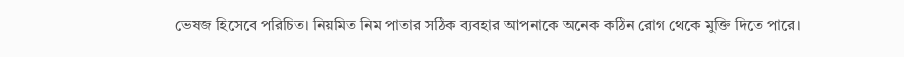ভেষজ হিসেবে পরিচিত। নিয়মিত নিম পাতার সঠিক ব্যবহার আপনাকে অনেক কঠিন রোগ থেকে মুক্তি দিতে পারে।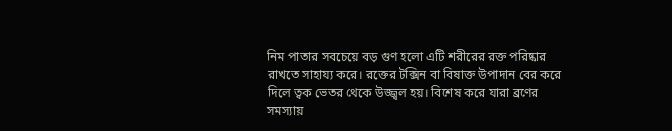নিম পাতার সবচেয়ে বড় গুণ হলো এটি শরীরের রক্ত পরিষ্কার রাখতে সাহায্য করে। রক্তের টক্সিন বা বিষাক্ত উপাদান বের করে দিলে ত্বক ভেতর থেকে উজ্জ্বল হয়। বিশেষ করে যারা ব্রণের সমস্যায়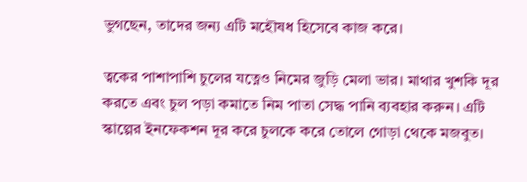ভুগছেন, তাদের জন্য এটি মহৌষধ হিসেবে কাজ করে।

ত্বকের পাশাপাশি চুলের যত্নেও নিমের জুড়ি মেলা ভার। মাথার খুশকি দূর করতে এবং চুল পড়া কমাতে নিম পাতা সেদ্ধ পানি ব্যবহার করুন। এটি স্কাল্পের ইনফেকশন দূর করে চুলকে করে তোলে গোড়া থেকে মজবুত।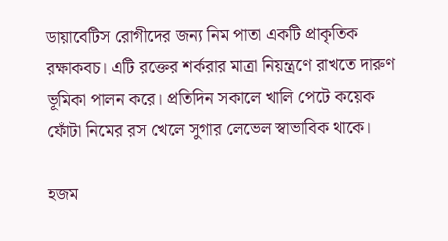ডায়াবেটিস রোগীদের জন্য নিম পাতা একটি প্রাকৃতিক রক্ষাকবচ। এটি রক্তের শর্করার মাত্রা নিয়ন্ত্রণে রাখতে দারুণ ভূমিকা পালন করে। প্রতিদিন সকালে খালি পেটে কয়েক ফোঁটা নিমের রস খেলে সুগার লেভেল স্বাভাবিক থাকে।

হজম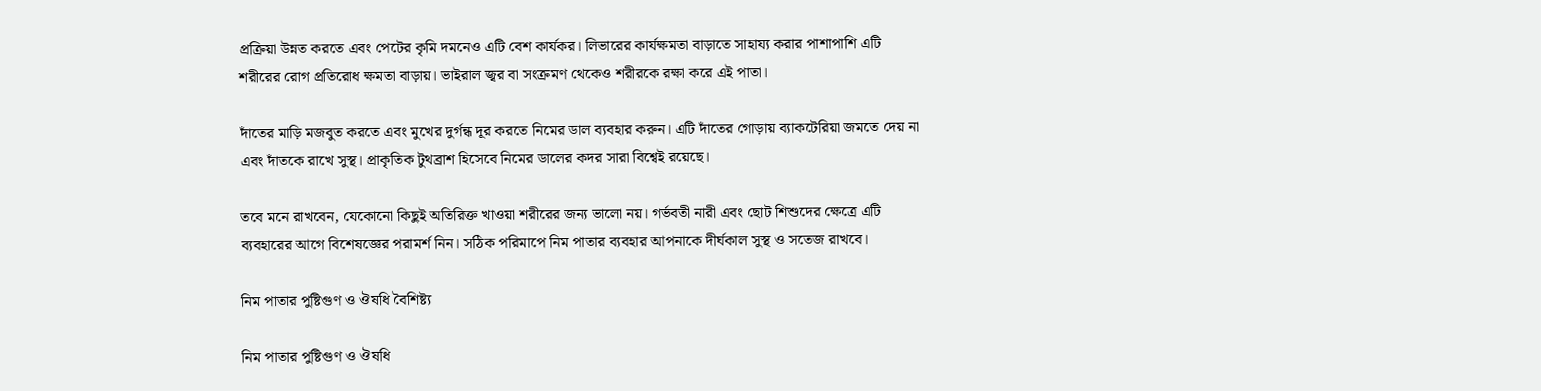প্রক্রিয়া উন্নত করতে এবং পেটের কৃমি দমনেও এটি বেশ কার্যকর। লিভারের কার্যক্ষমতা বাড়াতে সাহায্য করার পাশাপাশি এটি শরীরের রোগ প্রতিরোধ ক্ষমতা বাড়ায়। ভাইরাল জ্বর বা সংক্রমণ থেকেও শরীরকে রক্ষা করে এই পাতা।

দাঁতের মাড়ি মজবুত করতে এবং মুখের দুর্গন্ধ দূর করতে নিমের ডাল ব্যবহার করুন। এটি দাঁতের গোড়ায় ব্যাকটেরিয়া জমতে দেয় না এবং দাঁতকে রাখে সুস্থ। প্রাকৃতিক টুথব্রাশ হিসেবে নিমের ডালের কদর সারা বিশ্বেই রয়েছে।

তবে মনে রাখবেন, যেকোনো কিছুই অতিরিক্ত খাওয়া শরীরের জন্য ভালো নয়। গর্ভবতী নারী এবং ছোট শিশুদের ক্ষেত্রে এটি ব্যবহারের আগে বিশেষজ্ঞের পরামর্শ নিন। সঠিক পরিমাপে নিম পাতার ব্যবহার আপনাকে দীর্ঘকাল সুস্থ ও সতেজ রাখবে।

নিম পাতার পুষ্টিগুণ ও ঔষধি বৈশিষ্ট্য

নিম পাতার পুষ্টিগুণ ও ঔষধি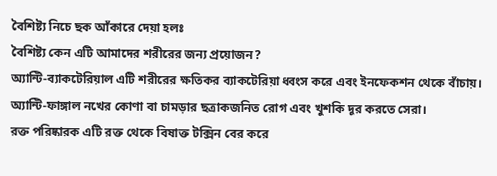বৈশিষ্ট্য নিচে ছক আঁকারে দেয়া হলঃ
বৈশিষ্ট্য কেন এটি আমাদের শরীরের জন্য প্রয়োজন?
অ্যান্টি-ব্যাকটেরিয়াল এটি শরীরের ক্ষতিকর ব্যাকটেরিয়া ধ্বংস করে এবং ইনফেকশন থেকে বাঁচায়।
অ্যান্টি-ফাঙ্গাল নখের কোণা বা চামড়ার ছত্রাকজনিত রোগ এবং খুশকি দূর করতে সেরা।
রক্ত পরিষ্কারক এটি রক্ত থেকে বিষাক্ত টক্সিন বের করে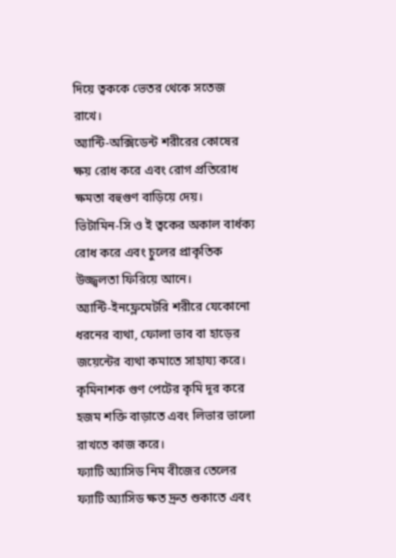দিয়ে ত্বককে ভেতর থেকে সতেজ রাখে।
অ্যান্টি-অক্সিডেন্ট শরীরের কোষের ক্ষয় রোধ করে এবং রোগ প্রতিরোধ ক্ষমতা বহুগুণ বাড়িয়ে দেয়।
ভিটামিন-সি ও ই ত্বকের অকাল বার্ধক্য রোধ করে এবং চুলের প্রাকৃতিক উজ্জ্বলতা ফিরিয়ে আনে।
অ্যান্টি-ইনফ্লেমেটরি শরীরে যেকোনো ধরনের ব্যথা, ফোলা ভাব বা হাড়ের জয়েন্টের ব্যথা কমাতে সাহায্য করে।
কৃমিনাশক গুণ পেটের কৃমি দূর করে হজম শক্তি বাড়াতে এবং লিভার ভালো রাখতে কাজ করে।
ফ্যাটি অ্যাসিড নিম বীজের তেলের ফ্যাটি অ্যাসিড ক্ষত দ্রুত শুকাতে এবং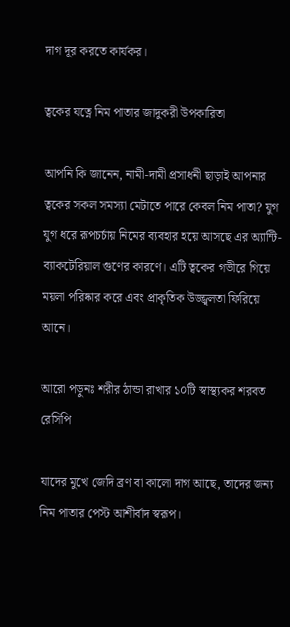দাগ দূর করতে কার্যকর।

ত্বকের যত্নে নিম পাতার জাদুকরী উপকারিতা

আপনি কি জানেন, নামী-দামী প্রসাধনী ছাড়াই আপনার ত্বকের সকল সমস্যা মেটাতে পারে কেবল নিম পাতা? যুগ যুগ ধরে রূপচর্চায় নিমের ব্যবহার হয়ে আসছে এর অ্যান্টি-ব্যাকটেরিয়াল গুণের কারণে। এটি ত্বকের গভীরে গিয়ে ময়লা পরিষ্কার করে এবং প্রাকৃতিক উজ্জ্বলতা ফিরিয়ে আনে।

আরো পড়ুনঃ শরীর ঠান্ডা রাখার ১০টি স্বাস্থ্যকর শরবত রেসিপি

যাদের মুখে জেদি ব্রণ বা কালো দাগ আছে, তাদের জন্য নিম পাতার পেস্ট আশীর্বাদ স্বরূপ।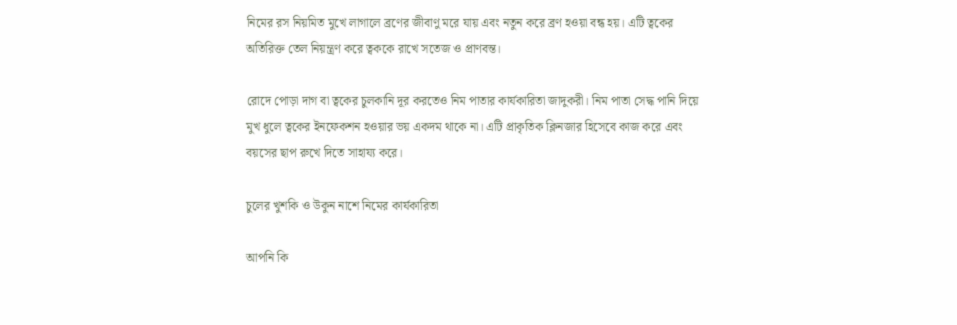নিমের রস নিয়মিত মুখে লাগালে ব্রণের জীবাণু মরে যায় এবং নতুন করে ব্রণ হওয়া বন্ধ হয়। এটি ত্বকের অতিরিক্ত তেল নিয়ন্ত্রণ করে ত্বককে রাখে সতেজ ও প্রাণবন্ত।

রোদে পোড়া দাগ বা ত্বকের চুলকানি দূর করতেও নিম পাতার কার্যকারিতা জাদুকরী। নিম পাতা সেদ্ধ পানি দিয়ে মুখ ধুলে ত্বকের ইনফেকশন হওয়ার ভয় একদম থাকে না। এটি প্রাকৃতিক ক্লিনজার হিসেবে কাজ করে এবং বয়সের ছাপ রুখে দিতে সাহায্য করে।

চুলের খুশকি ও উকুন নাশে নিমের কার্যকারিতা

আপনি কি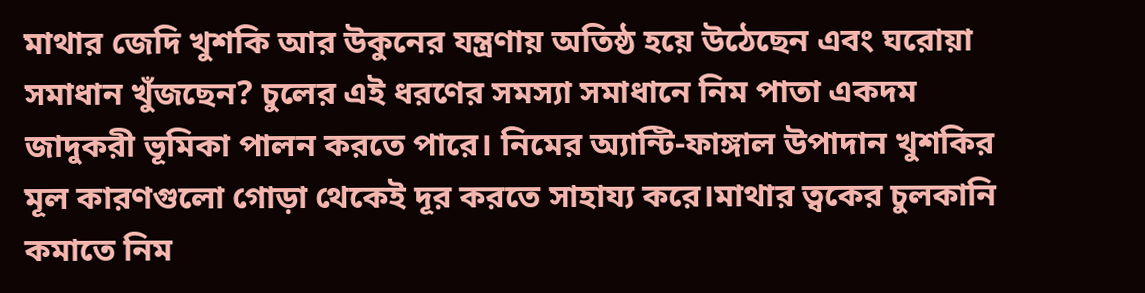মাথার জেদি খুশকি আর উকুনের যন্ত্রণায় অতিষ্ঠ হয়ে উঠেছেন এবং ঘরোয়া সমাধান খুঁজছেন? চুলের এই ধরণের সমস্যা সমাধানে নিম পাতা একদম জাদুকরী ভূমিকা পালন করতে পারে। নিমের অ্যান্টি-ফাঙ্গাল উপাদান খুশকির মূল কারণগুলো গোড়া থেকেই দূর করতে সাহায্য করে।মাথার ত্বকের চুলকানি কমাতে নিম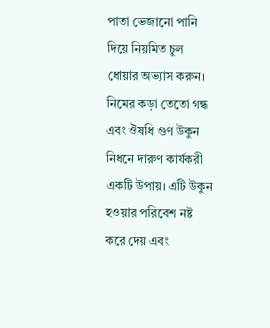পাতা ভেজানো পানি দিয়ে নিয়মিত চুল ধোয়ার অভ্যাস করুন। নিমের কড়া তেতো গন্ধ এবং ঔষধি গুণ উকুন নিধনে দারুণ কার্যকরী একটি উপায়। এটি উকুন হওয়ার পরিবেশ নষ্ট করে দেয় এবং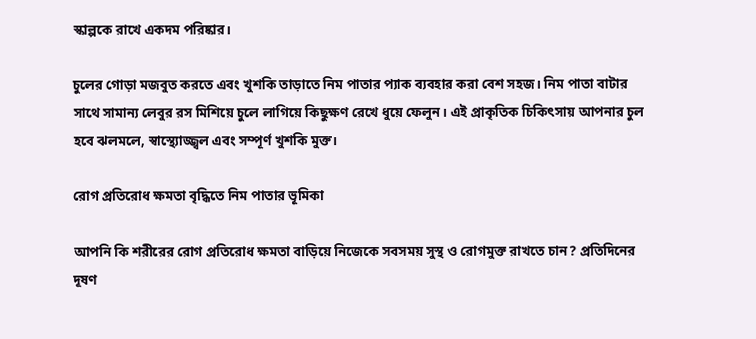স্কাল্পকে রাখে একদম পরিষ্কার।

চুলের গোড়া মজবুত করতে এবং খুশকি তাড়াতে নিম পাতার প্যাক ব্যবহার করা বেশ সহজ। নিম পাতা বাটার সাথে সামান্য লেবুর রস মিশিয়ে চুলে লাগিয়ে কিছুক্ষণ রেখে ধুয়ে ফেলুন। এই প্রাকৃতিক চিকিৎসায় আপনার চুল হবে ঝলমলে, স্বাস্থ্যোজ্জ্বল এবং সম্পূর্ণ খুশকি মুক্ত।

রোগ প্রতিরোধ ক্ষমতা বৃদ্ধিতে নিম পাতার ভূমিকা

আপনি কি শরীরের রোগ প্রতিরোধ ক্ষমতা বাড়িয়ে নিজেকে সবসময় সুস্থ ও রোগমুক্ত রাখতে চান? প্রতিদিনের দূষণ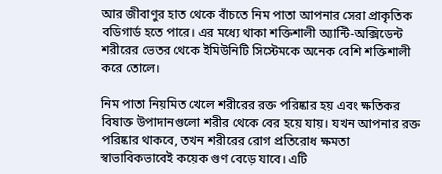আর জীবাণুর হাত থেকে বাঁচতে নিম পাতা আপনার সেরা প্রাকৃতিক বডিগার্ড হতে পারে। এর মধ্যে থাকা শক্তিশালী অ্যান্টি-অক্সিডেন্ট শরীরের ভেতর থেকে ইমিউনিটি সিস্টেমকে অনেক বেশি শক্তিশালী করে তোলে।

নিম পাতা নিয়মিত খেলে শরীরের রক্ত পরিষ্কার হয় এবং ক্ষতিকর বিষাক্ত উপাদানগুলো শরীর থেকে বের হয়ে যায়। যখন আপনার রক্ত পরিষ্কার থাকবে, তখন শরীরের রোগ প্রতিরোধ ক্ষমতা স্বাভাবিকভাবেই কয়েক গুণ বেড়ে যাবে। এটি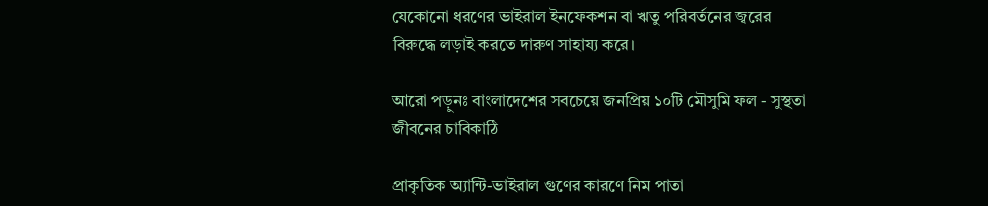যেকোনো ধরণের ভাইরাল ইনফেকশন বা ঋতু পরিবর্তনের জ্বরের বিরুদ্ধে লড়াই করতে দারুণ সাহায্য করে।

আরো পড়ুনঃ বাংলাদেশের সবচেয়ে জনপ্রিয় ১০টি মৌসুমি ফল - সুস্থতা জীবনের চাবিকাঠি

প্রাকৃতিক অ্যান্টি-ভাইরাল গুণের কারণে নিম পাতা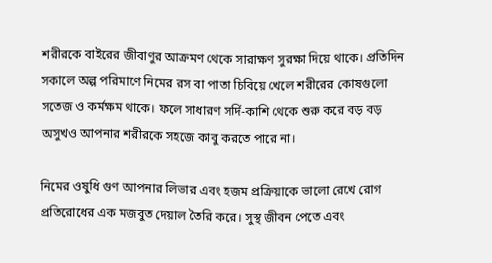শরীরকে বাইরের জীবাণুর আক্রমণ থেকে সারাক্ষণ সুরক্ষা দিয়ে থাকে। প্রতিদিন সকালে অল্প পরিমাণে নিমের রস বা পাতা চিবিয়ে খেলে শরীরের কোষগুলো সতেজ ও কর্মক্ষম থাকে। ফলে সাধারণ সর্দি-কাশি থেকে শুরু করে বড় বড় অসুখও আপনার শরীরকে সহজে কাবু করতে পারে না।

নিমের ওষুধি গুণ আপনার লিভার এবং হজম প্রক্রিয়াকে ভালো রেখে রোগ প্রতিরোধের এক মজবুত দেয়াল তৈরি করে। সুস্থ জীবন পেতে এবং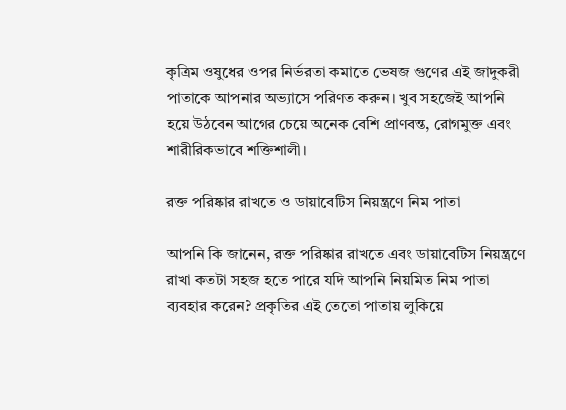কৃত্রিম ওষুধের ওপর নির্ভরতা কমাতে ভেষজ গুণের এই জাদুকরী পাতাকে আপনার অভ্যাসে পরিণত করুন। খুব সহজেই আপনি হয়ে উঠবেন আগের চেয়ে অনেক বেশি প্রাণবন্ত, রোগমুক্ত এবং শারীরিকভাবে শক্তিশালী।

রক্ত পরিষ্কার রাখতে ও ডায়াবেটিস নিয়ন্ত্রণে নিম পাতা

আপনি কি জানেন, রক্ত পরিষ্কার রাখতে এবং ডায়াবেটিস নিয়ন্ত্রণে রাখা কতটা সহজ হতে পারে যদি আপনি নিয়মিত নিম পাতা ব্যবহার করেন? প্রকৃতির এই তেতো পাতায় লুকিয়ে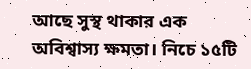আছে সুস্থ থাকার এক অবিশ্বাস্য ক্ষমতা। নিচে ১৫টি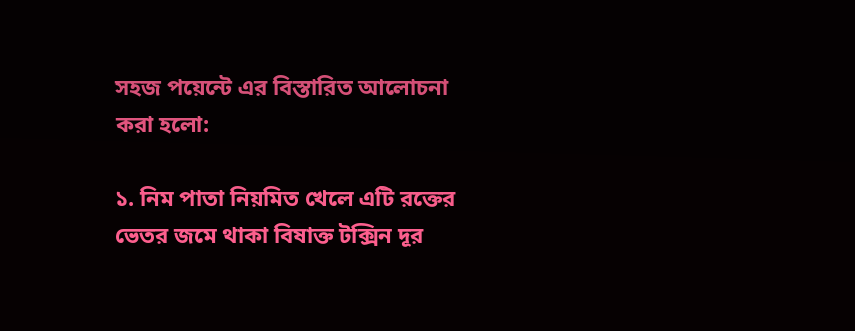সহজ পয়েন্টে এর বিস্তারিত আলোচনা করা হলো:

১. নিম পাতা নিয়মিত খেলে এটি রক্তের ভেতর জমে থাকা বিষাক্ত টক্সিন দূর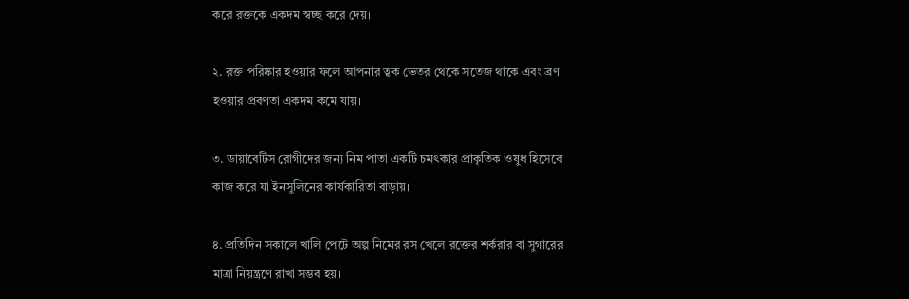করে রক্তকে একদম স্বচ্ছ করে দেয়।

২. রক্ত পরিষ্কার হওয়ার ফলে আপনার ত্বক ভেতর থেকে সতেজ থাকে এবং ব্রণ হওয়ার প্রবণতা একদম কমে যায়।

৩. ডায়াবেটিস রোগীদের জন্য নিম পাতা একটি চমৎকার প্রাকৃতিক ওষুধ হিসেবে কাজ করে যা ইনসুলিনের কার্যকারিতা বাড়ায়।

৪. প্রতিদিন সকালে খালি পেটে অল্প নিমের রস খেলে রক্তের শর্করার বা সুগারের মাত্রা নিয়ন্ত্রণে রাখা সম্ভব হয়।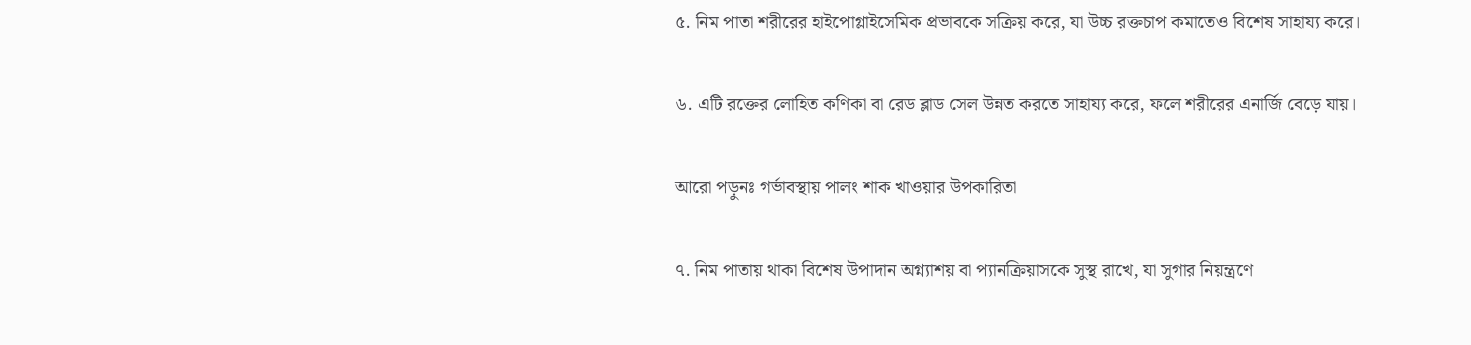৫. নিম পাতা শরীরের হাইপোগ্লাইসেমিক প্রভাবকে সক্রিয় করে, যা উচ্চ রক্তচাপ কমাতেও বিশেষ সাহায্য করে।

৬. এটি রক্তের লোহিত কণিকা বা রেড ব্লাড সেল উন্নত করতে সাহায্য করে, ফলে শরীরের এনার্জি বেড়ে যায়।

আরো পড়ুনঃ গর্ভাবস্থায় পালং শাক খাওয়ার উপকারিতা

৭. নিম পাতায় থাকা বিশেষ উপাদান অগ্ন্যাশয় বা প্যানক্রিয়াসকে সুস্থ রাখে, যা সুগার নিয়ন্ত্রণে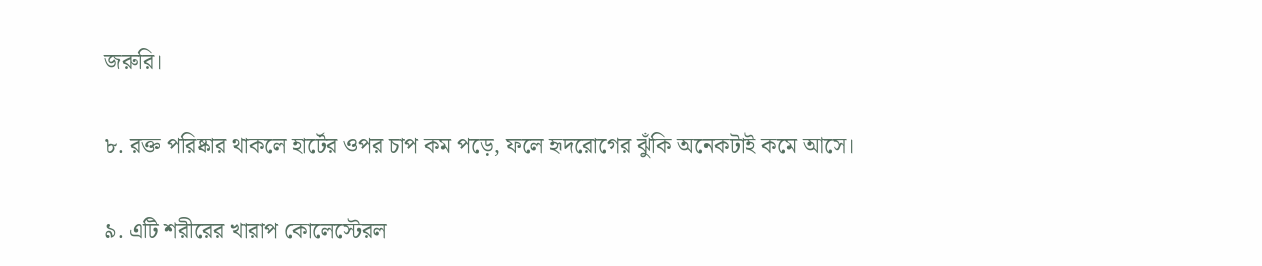জরুরি।

৮. রক্ত পরিষ্কার থাকলে হার্টের ওপর চাপ কম পড়ে, ফলে হৃদরোগের ঝুঁকি অনেকটাই কমে আসে।

৯. এটি শরীরের খারাপ কোলেস্টেরল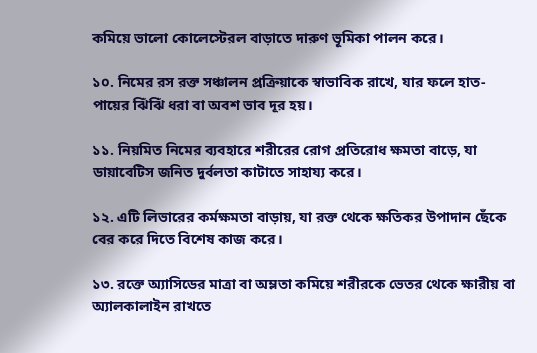কমিয়ে ভালো কোলেস্টেরল বাড়াতে দারুণ ভূমিকা পালন করে।

১০. নিমের রস রক্ত সঞ্চালন প্রক্রিয়াকে স্বাভাবিক রাখে, যার ফলে হাত-পায়ের ঝিঁঝিঁ ধরা বা অবশ ভাব দূর হয়।

১১. নিয়মিত নিমের ব্যবহারে শরীরের রোগ প্রতিরোধ ক্ষমতা বাড়ে, যা ডায়াবেটিস জনিত দুর্বলতা কাটাতে সাহায্য করে।

১২. এটি লিভারের কর্মক্ষমতা বাড়ায়, যা রক্ত থেকে ক্ষতিকর উপাদান ছেঁকে বের করে দিতে বিশেষ কাজ করে।

১৩. রক্তে অ্যাসিডের মাত্রা বা অম্লতা কমিয়ে শরীরকে ভেতর থেকে ক্ষারীয় বা অ্যালকালাইন রাখতে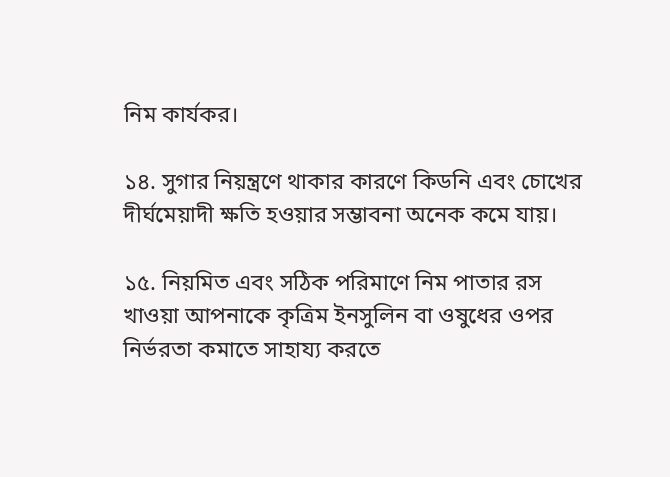নিম কার্যকর।

১৪. সুগার নিয়ন্ত্রণে থাকার কারণে কিডনি এবং চোখের দীর্ঘমেয়াদী ক্ষতি হওয়ার সম্ভাবনা অনেক কমে যায়।

১৫. নিয়মিত এবং সঠিক পরিমাণে নিম পাতার রস খাওয়া আপনাকে কৃত্রিম ইনসুলিন বা ওষুধের ওপর নির্ভরতা কমাতে সাহায্য করতে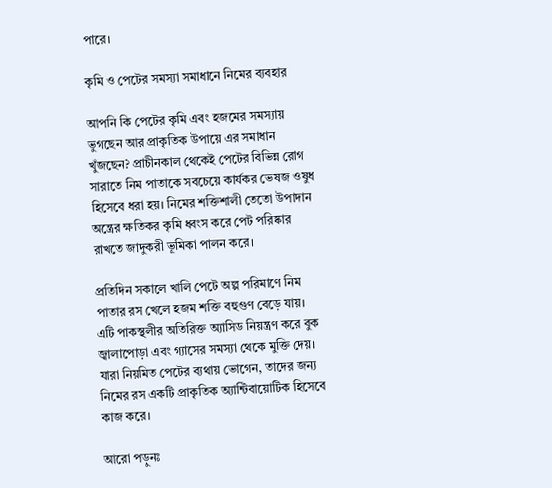পারে।

কৃমি ও পেটের সমস্যা সমাধানে নিমের ব্যবহার

আপনি কি পেটের কৃমি এবং হজমের সমস্যায় ভুগছেন আর প্রাকৃতিক উপায়ে এর সমাধান খুঁজছেন? প্রাচীনকাল থেকেই পেটের বিভিন্ন রোগ সারাতে নিম পাতাকে সবচেয়ে কার্যকর ভেষজ ওষুধ হিসেবে ধরা হয়। নিমের শক্তিশালী তেতো উপাদান অন্ত্রের ক্ষতিকর কৃমি ধ্বংস করে পেট পরিষ্কার রাখতে জাদুকরী ভূমিকা পালন করে।

প্রতিদিন সকালে খালি পেটে অল্প পরিমাণে নিম পাতার রস খেলে হজম শক্তি বহুগুণ বেড়ে যায়। এটি পাকস্থলীর অতিরিক্ত অ্যাসিড নিয়ন্ত্রণ করে বুক জ্বালাপোড়া এবং গ্যাসের সমস্যা থেকে মুক্তি দেয়। যারা নিয়মিত পেটের ব্যথায় ভোগেন, তাদের জন্য নিমের রস একটি প্রাকৃতিক অ্যান্টিবায়োটিক হিসেবে কাজ করে।

আরো পড়ুনঃ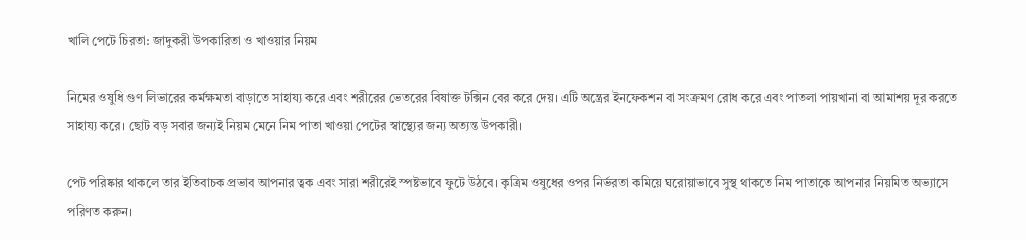খালি পেটে চিরতা: জাদুকরী উপকারিতা ও খাওয়ার নিয়ম

নিমের ওষুধি গুণ লিভারের কর্মক্ষমতা বাড়াতে সাহায্য করে এবং শরীরের ভেতরের বিষাক্ত টক্সিন বের করে দেয়। এটি অন্ত্রের ইনফেকশন বা সংক্রমণ রোধ করে এবং পাতলা পায়খানা বা আমাশয় দূর করতে সাহায্য করে। ছোট বড় সবার জন্যই নিয়ম মেনে নিম পাতা খাওয়া পেটের স্বাস্থ্যের জন্য অত্যন্ত উপকারী।

পেট পরিষ্কার থাকলে তার ইতিবাচক প্রভাব আপনার ত্বক এবং সারা শরীরেই স্পষ্টভাবে ফুটে উঠবে। কৃত্রিম ওষুধের ওপর নির্ভরতা কমিয়ে ঘরোয়াভাবে সুস্থ থাকতে নিম পাতাকে আপনার নিয়মিত অভ্যাসে পরিণত করুন।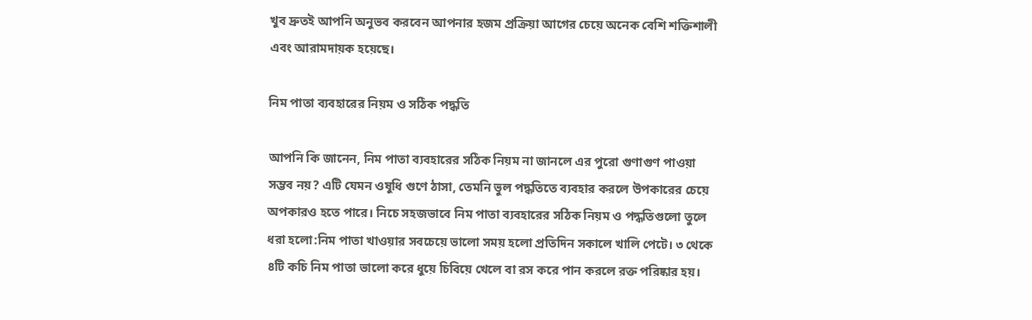খুব দ্রুতই আপনি অনুভব করবেন আপনার হজম প্রক্রিয়া আগের চেয়ে অনেক বেশি শক্তিশালী এবং আরামদায়ক হয়েছে।

নিম পাতা ব্যবহারের নিয়ম ও সঠিক পদ্ধতি

আপনি কি জানেন, নিম পাতা ব্যবহারের সঠিক নিয়ম না জানলে এর পুরো গুণাগুণ পাওয়া সম্ভব নয়? এটি যেমন ওষুধি গুণে ঠাসা, তেমনি ভুল পদ্ধতিতে ব্যবহার করলে উপকারের চেয়ে অপকারও হতে পারে। নিচে সহজভাবে নিম পাতা ব্যবহারের সঠিক নিয়ম ও পদ্ধতিগুলো তুলে ধরা হলো:নিম পাতা খাওয়ার সবচেয়ে ভালো সময় হলো প্রতিদিন সকালে খালি পেটে। ৩ থেকে ৪টি কচি নিম পাতা ভালো করে ধুয়ে চিবিয়ে খেলে বা রস করে পান করলে রক্ত পরিষ্কার হয়।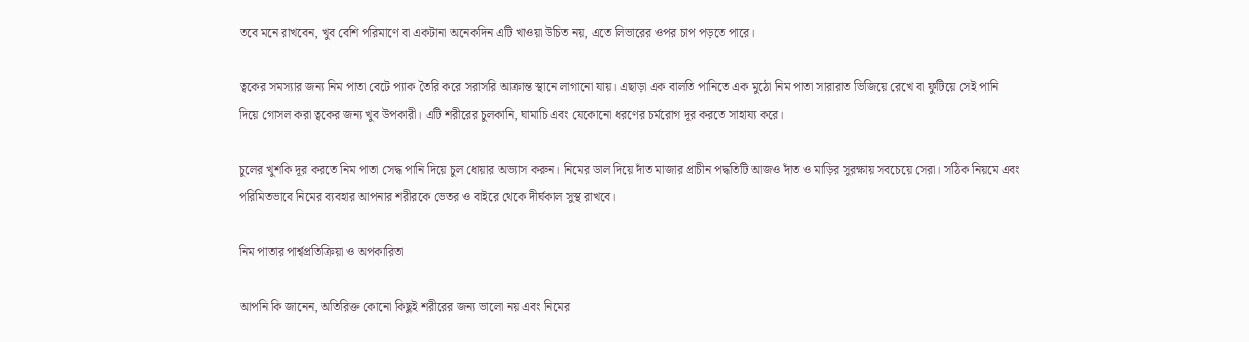তবে মনে রাখবেন, খুব বেশি পরিমাণে বা একটানা অনেকদিন এটি খাওয়া উচিত নয়, এতে লিভারের ওপর চাপ পড়তে পারে।

ত্বকের সমস্যার জন্য নিম পাতা বেটে প্যাক তৈরি করে সরাসরি আক্রান্ত স্থানে লাগানো যায়। এছাড়া এক বালতি পানিতে এক মুঠো নিম পাতা সারারাত ভিজিয়ে রেখে বা ফুটিয়ে সেই পানি দিয়ে গোসল করা ত্বকের জন্য খুব উপকারী। এটি শরীরের চুলকানি, ঘামাচি এবং যেকোনো ধরণের চর্মরোগ দূর করতে সাহায্য করে।

চুলের খুশকি দূর করতে নিম পাতা সেদ্ধ পানি দিয়ে চুল ধোয়ার অভ্যাস করুন। নিমের ডাল দিয়ে দাঁত মাজার প্রাচীন পদ্ধতিটি আজও দাঁত ও মাড়ির সুরক্ষায় সবচেয়ে সেরা। সঠিক নিয়মে এবং পরিমিতভাবে নিমের ব্যবহার আপনার শরীরকে ভেতর ও বাইরে থেকে দীর্ঘকাল সুস্থ রাখবে।

নিম পাতার পার্শ্বপ্রতিক্রিয়া ও অপকারিতা

আপনি কি জানেন, অতিরিক্ত কোনো কিছুই শরীরের জন্য ভালো নয় এবং নিমের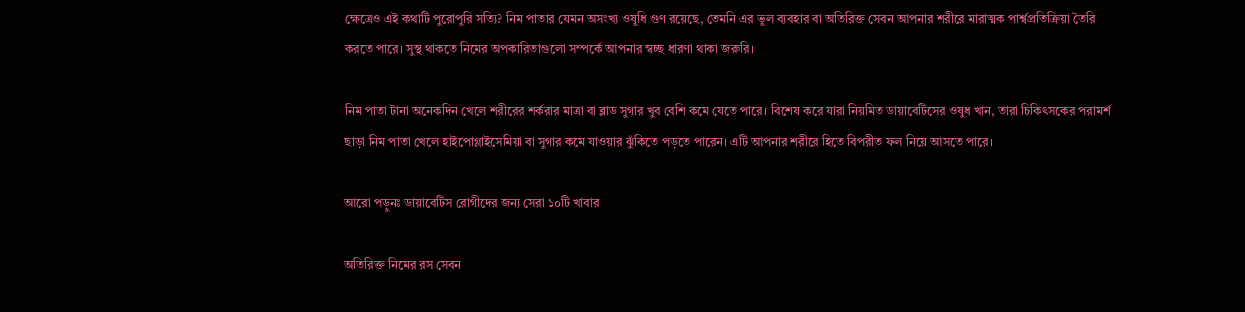ক্ষেত্রেও এই কথাটি পুরোপুরি সত্যি? নিম পাতার যেমন অসংখ্য ওষুধি গুণ রয়েছে, তেমনি এর ভুল ব্যবহার বা অতিরিক্ত সেবন আপনার শরীরে মারাত্মক পার্শ্বপ্রতিক্রিয়া তৈরি করতে পারে। সুস্থ থাকতে নিমের অপকারিতাগুলো সম্পর্কে আপনার স্বচ্ছ ধারণা থাকা জরুরি।

নিম পাতা টানা অনেকদিন খেলে শরীরের শর্করার মাত্রা বা ব্লাড সুগার খুব বেশি কমে যেতে পারে। বিশেষ করে যারা নিয়মিত ডায়াবেটিসের ওষুধ খান, তারা চিকিৎসকের পরামর্শ ছাড়া নিম পাতা খেলে হাইপোগ্লাইসেমিয়া বা সুগার কমে যাওয়ার ঝুঁকিতে পড়তে পারেন। এটি আপনার শরীরে হিতে বিপরীত ফল নিয়ে আসতে পারে।

আরো পড়ুনঃ ডায়াবেটিস রোগীদের জন্য সেরা ১০টি খাবার

অতিরিক্ত নিমের রস সেবন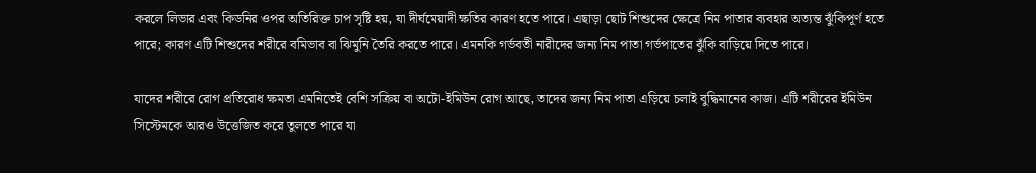করলে লিভার এবং কিডনির ওপর অতিরিক্ত চাপ সৃষ্টি হয়, যা দীর্ঘমেয়াদী ক্ষতির কারণ হতে পারে। এছাড়া ছোট শিশুদের ক্ষেত্রে নিম পাতার ব্যবহার অত্যন্ত ঝুঁকিপূর্ণ হতে পারে; কারণ এটি শিশুদের শরীরে বমিভাব বা ঝিমুনি তৈরি করতে পারে। এমনকি গর্ভবতী নারীদের জন্য নিম পাতা গর্ভপাতের ঝুঁকি বাড়িয়ে দিতে পারে।

যাদের শরীরে রোগ প্রতিরোধ ক্ষমতা এমনিতেই বেশি সক্রিয় বা অটো-ইমিউন রোগ আছে, তাদের জন্য নিম পাতা এড়িয়ে চলাই বুদ্ধিমানের কাজ। এটি শরীরের ইমিউন সিস্টেমকে আরও উত্তেজিত করে তুলতে পারে যা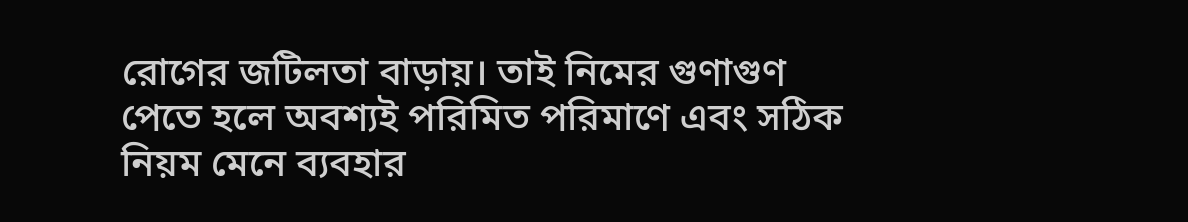রোগের জটিলতা বাড়ায়। তাই নিমের গুণাগুণ পেতে হলে অবশ্যই পরিমিত পরিমাণে এবং সঠিক নিয়ম মেনে ব্যবহার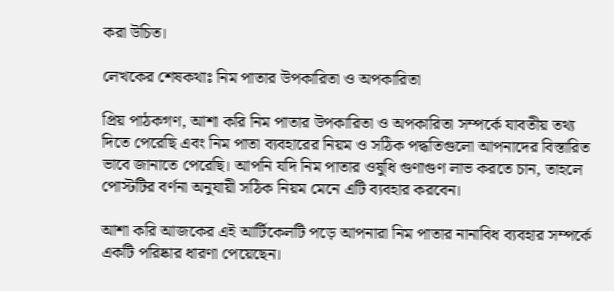করা উচিত।

লেখকের শেষকথাঃ নিম পাতার উপকারিতা ও অপকারিতা

প্রিয় পাঠকগণ, আশা করি নিম পাতার উপকারিতা ও অপকারিতা সম্পর্কে যাবতীয় তথ্য দিতে পেরেছি এবং নিম পাতা ব্যবহারের নিয়ম ও সঠিক পদ্ধতিগুলো আপনাদের বিস্তারিত ভাবে জানাতে পেরেছি। আপনি যদি নিম পাতার ওষুধি গুণাগুণ লাভ করতে চান, তাহলে পোস্টটির বর্ণনা অনুযায়ী সঠিক নিয়ম মেনে এটি ব্যবহার করবেন।

আশা করি আজকের এই আর্টিকেলটি পড়ে আপনারা নিম পাতার নানাবিধ ব্যবহার সম্পর্কে একটি পরিষ্কার ধারণা পেয়েছেন।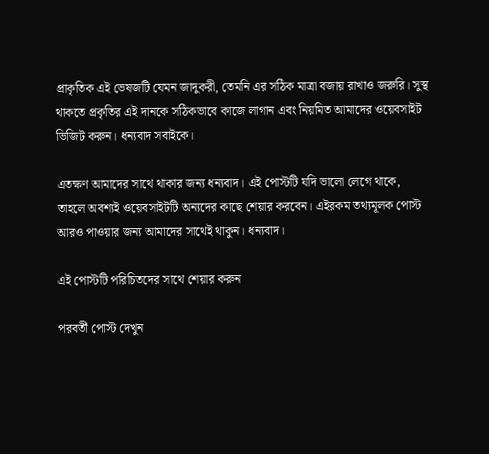প্রাকৃতিক এই ভেষজটি যেমন জাদুকরী, তেমনি এর সঠিক মাত্রা বজায় রাখাও জরুরি। সুস্থ থাকতে প্রকৃতির এই দানকে সঠিকভাবে কাজে লাগান এবং নিয়মিত আমাদের ওয়েবসাইট ভিজিট করুন। ধন্যবাদ সবাইকে।

এতক্ষণ আমাদের সাথে থাকার জন্য ধন্যবাদ। এই পোস্টটি যদি ভালো লেগে থাকে, তাহলে অবশ্যই ওয়েবসাইটটি অন্যদের কাছে শেয়ার করবেন। এইরকম তথ্যমূলক পোস্ট আরও পাওয়ার জন্য আমাদের সাথেই থাকুন। ধন্যবাদ।

এই পোস্টটি পরিচিতদের সাথে শেয়ার করুন

পরবর্তী পোস্ট দেখুন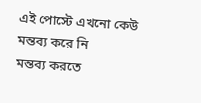এই পোস্টে এখনো কেউ মন্তব্য করে নি
মন্তব্য করতে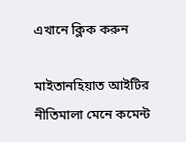এখানে ক্লিক করুন

মাইতানহিয়াত আইটির নীতিমালা মেনে কমেন্ট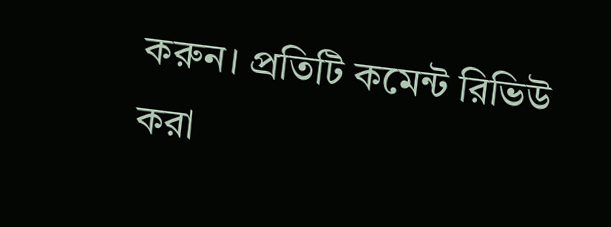করুন। প্রতিটি কমেন্ট রিভিউ করা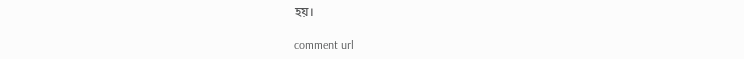হয়।

comment url